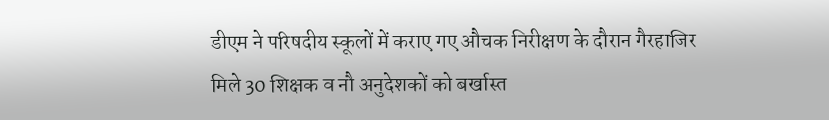डीएम ने परिषदीय स्कूलों में कराए गए औचक निरीक्षण के दौरान गैरहाजिर मिले 30 शिक्षक व नौ अनुदेशकों को बर्खास्त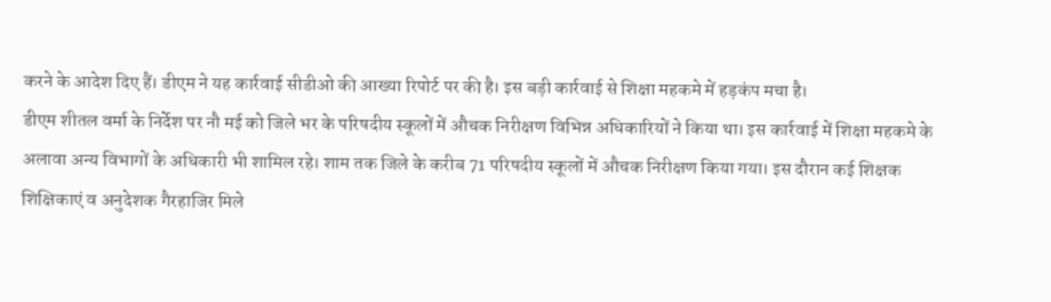करने के आदेश दिए हैं। डीएम ने यह कार्रवाई सीडीओ की आख्या रिपोर्ट पर की है। इस बड़ी कार्रवाई से शिक्षा महकमे में हड़कंप मचा है।
डीएम शीतल वर्मा के निर्देश पर नौ मई को जिले भर के परिषदीय स्कूलों में औचक निरीक्षण विभिन्न अधिकारियों ने किया था। इस कार्रवाई में शिक्षा महकमे के अलावा अन्य विभागों के अधिकारी भी शामिल रहे। शाम तक जिले के करीब 71 परिषदीय स्कूलों में औचक निरीक्षण किया गया। इस दौरान कई शिक्षक शिक्षिकाएं व अनुदेशक गैरहाजिर मिले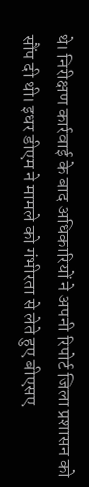थे। निरीक्षण कार्रवाई के बाद अधिकारियों ने अपनी रिपोर्ट जिला प्रशासन को सौंप दी थी। इधर डीएम ने मामले को गंभीरता से लेते हुए बीएसए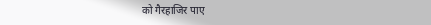को गैरहाजिर पाए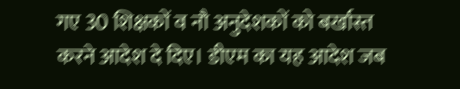गए 30 शिक्षकों व नौ अनुदेशकों को बर्खास्त करने आदेश दे दिए। डीएम का यह आदेश जब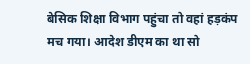बेसिक शिक्षा विभाग पहुंचा तो वहां हड़कंप मच गया। आदेश डीएम का था सो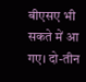बीएसए भी सकते में आ गए। दो-तीन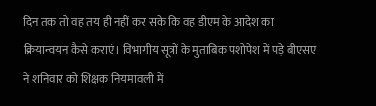दिन तक तो वह तय ही नहीं कर सके कि वह डीएम के आदेश का क्रियान्वयन कैसे कराएं। विभागीय सूत्रों के मुताबिक पशोपेश में पड़े बीएसए ने शनिवार को शिक्षक नियमावली में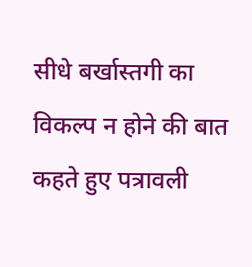सीधे बर्खास्तगी का विकल्प न होने की बात कहते हुए पत्रावली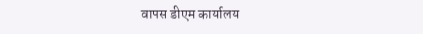वापस डीएम कार्यालय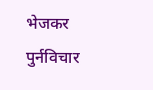भेजकर पुर्नविचार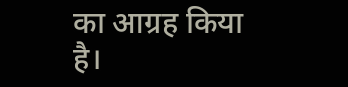का आग्रह किया है।